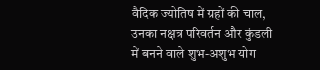वैदिक ज्योतिष में ग्रहों की चाल, उनका नक्षत्र परिवर्तन और कुंडली में बनने वाले शुभ-अशुभ योग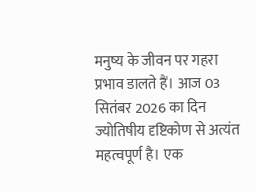मनुष्य के जीवन पर गहरा प्रभाव डालते हैं। आज 03 सितंबर 2026 का दिन ज्योतिषीय दृष्टिकोण से अत्यंत महत्वपूर्ण है। एक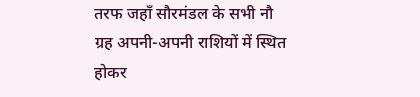तरफ जहाँ सौरमंडल के सभी नौ ग्रह अपनी-अपनी राशियों में स्थित होकर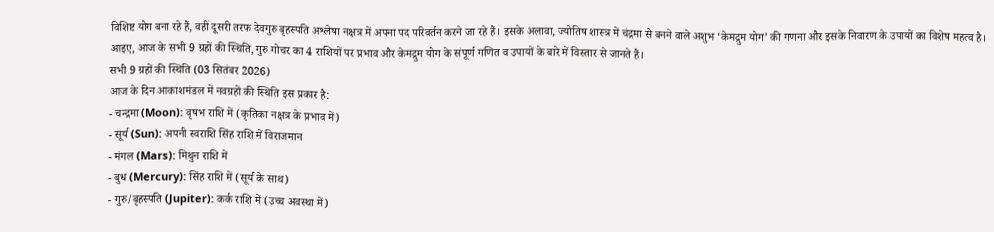विशिष्ट योग बना रहे हैं, वहीं दूसरी तरफ देवगुरु बृहस्पति अश्लेषा नक्षत्र में अपना पद परिवर्तन करने जा रहे हैं। इसके अलावा, ज्योतिष शास्त्र में चंद्रमा से बनने वाले अशुभ ‘केमद्रुम योग’ की गणना और इसके निवारण के उपायों का विशेष महत्व है।
आइए, आज के सभी 9 ग्रहों की स्थिति, गुरु गोचर का 4 राशियों पर प्रभाव और केमद्रुम योग के संपूर्ण गणित व उपायों के बारे में विस्तार से जानते हैं।
सभी 9 ग्रहों की स्थिति (03 सितंबर 2026)
आज के दिन आकाशमंडल में नवग्रहों की स्थिति इस प्रकार है:
- चन्द्रमा (Moon): वृषभ राशि में (कृतिका नक्षत्र के प्रभाव में)
- सूर्य (Sun): अपनी स्वराशि सिंह राशि में विराजमान
- मंगल (Mars): मिथुन राशि में
- बुध (Mercury): सिंह राशि में (सूर्य के साथ)
- गुरु/बृहस्पति (Jupiter): कर्क राशि में (उच्च अवस्था में)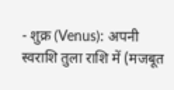- शुक्र (Venus): अपनी स्वराशि तुला राशि में (मजबूत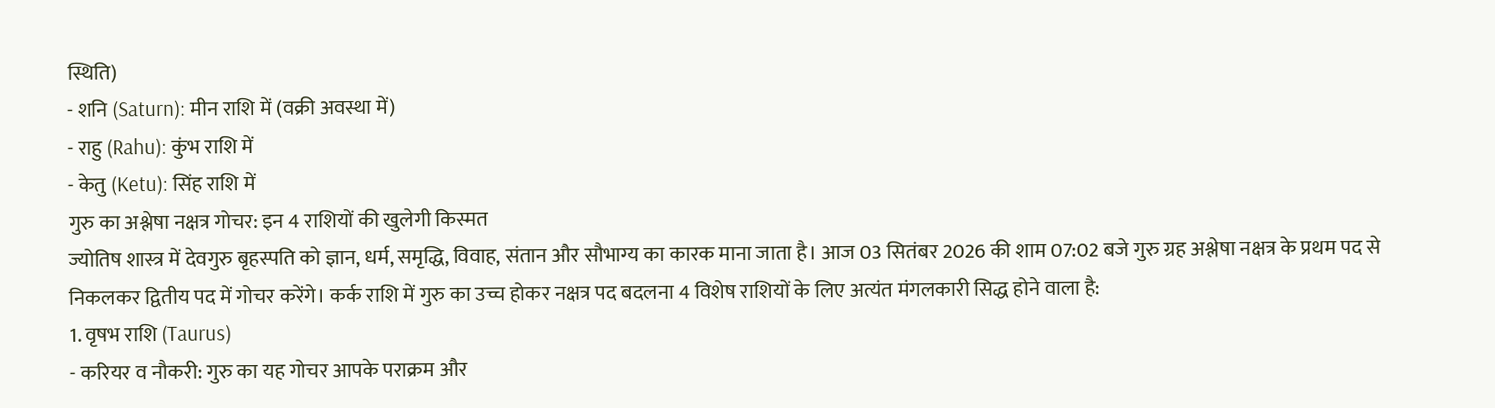स्थिति)
- शनि (Saturn): मीन राशि में (वक्री अवस्था में)
- राहु (Rahu): कुंभ राशि में
- केतु (Ketu): सिंह राशि में
गुरु का अश्लेषा नक्षत्र गोचर: इन 4 राशियों की खुलेगी किस्मत
ज्योतिष शास्त्र में देवगुरु बृहस्पति को ज्ञान, धर्म, समृद्धि, विवाह, संतान और सौभाग्य का कारक माना जाता है। आज 03 सितंबर 2026 की शाम 07:02 बजे गुरु ग्रह अश्लेषा नक्षत्र के प्रथम पद से निकलकर द्वितीय पद में गोचर करेंगे। कर्क राशि में गुरु का उच्च होकर नक्षत्र पद बदलना 4 विशेष राशियों के लिए अत्यंत मंगलकारी सिद्ध होने वाला है:
1. वृषभ राशि (Taurus)
- करियर व नौकरी: गुरु का यह गोचर आपके पराक्रम और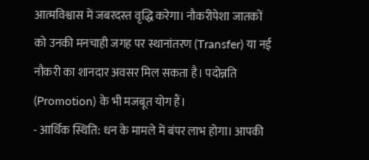आत्मविश्वास में जबरदस्त वृद्धि करेगा। नौकरीपेशा जातकों को उनकी मनचाही जगह पर स्थानांतरण (Transfer) या नई नौकरी का शानदार अवसर मिल सकता है। पदोन्नति (Promotion) के भी मजबूत योग हैं।
- आर्थिक स्थिति: धन के मामले में बंपर लाभ होगा। आपकी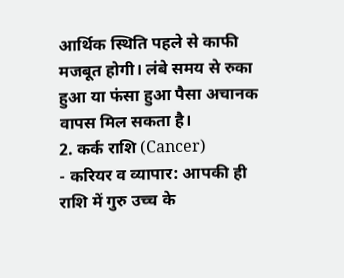आर्थिक स्थिति पहले से काफी मजबूत होगी। लंबे समय से रुका हुआ या फंसा हुआ पैसा अचानक वापस मिल सकता है।
2. कर्क राशि (Cancer)
- करियर व व्यापार: आपकी ही राशि में गुरु उच्च के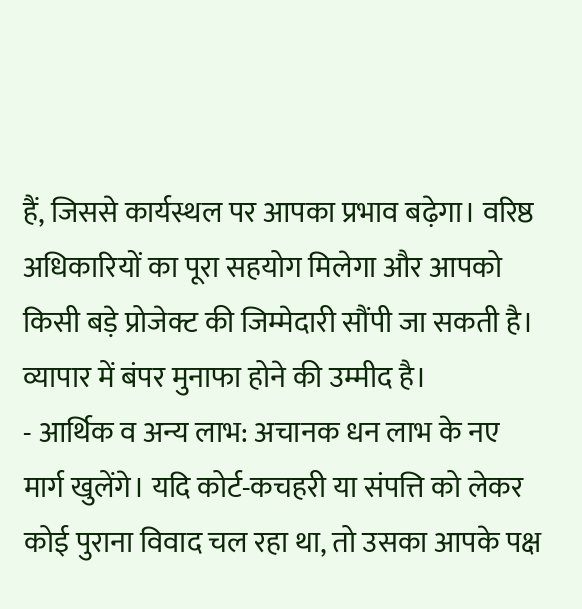हैं, जिससे कार्यस्थल पर आपका प्रभाव बढ़ेगा। वरिष्ठ अधिकारियों का पूरा सहयोग मिलेगा और आपको किसी बड़े प्रोजेक्ट की जिम्मेदारी सौंपी जा सकती है। व्यापार में बंपर मुनाफा होने की उम्मीद है।
- आर्थिक व अन्य लाभ: अचानक धन लाभ के नए मार्ग खुलेंगे। यदि कोर्ट-कचहरी या संपत्ति को लेकर कोई पुराना विवाद चल रहा था, तो उसका आपके पक्ष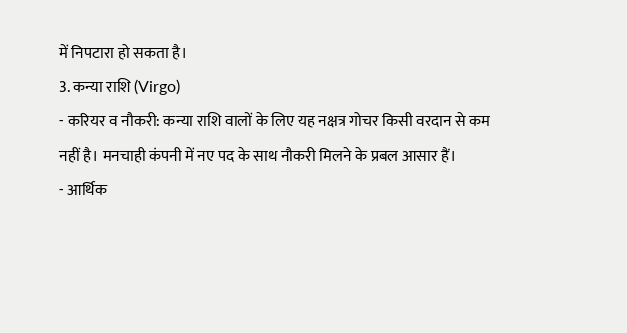में निपटारा हो सकता है।
3. कन्या राशि (Virgo)
- करियर व नौकरी: कन्या राशि वालों के लिए यह नक्षत्र गोचर किसी वरदान से कम नहीं है। मनचाही कंपनी में नए पद के साथ नौकरी मिलने के प्रबल आसार हैं।
- आर्थिक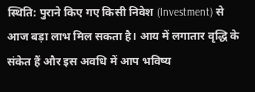स्थिति: पुराने किए गए किसी निवेश (Investment) से आज बड़ा लाभ मिल सकता है। आय में लगातार वृद्धि के संकेत हैं और इस अवधि में आप भविष्य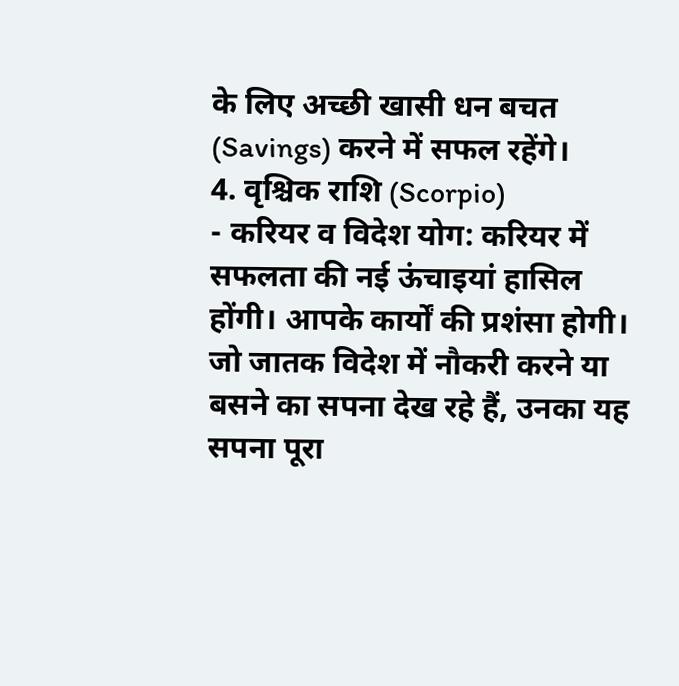के लिए अच्छी खासी धन बचत (Savings) करने में सफल रहेंगे।
4. वृश्चिक राशि (Scorpio)
- करियर व विदेश योग: करियर में सफलता की नई ऊंचाइयां हासिल होंगी। आपके कार्यों की प्रशंसा होगी। जो जातक विदेश में नौकरी करने या बसने का सपना देख रहे हैं, उनका यह सपना पूरा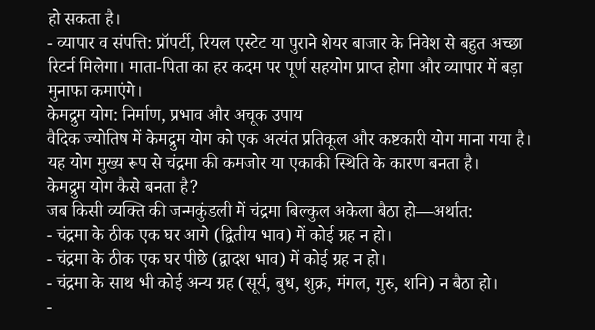हो सकता है।
- व्यापार व संपत्ति: प्रॉपर्टी, रियल एस्टेट या पुराने शेयर बाजार के निवेश से बहुत अच्छा रिटर्न मिलेगा। माता-पिता का हर कदम पर पूर्ण सहयोग प्राप्त होगा और व्यापार में बड़ा मुनाफा कमाएंगे।
केमद्रुम योग: निर्माण, प्रभाव और अचूक उपाय
वैदिक ज्योतिष में केमद्रुम योग को एक अत्यंत प्रतिकूल और कष्टकारी योग माना गया है। यह योग मुख्य रूप से चंद्रमा की कमजोर या एकाकी स्थिति के कारण बनता है।
केमद्रुम योग कैसे बनता है?
जब किसी व्यक्ति की जन्मकुंडली में चंद्रमा बिल्कुल अकेला बैठा हो—अर्थात:
- चंद्रमा के ठीक एक घर आगे (द्वितीय भाव) में कोई ग्रह न हो।
- चंद्रमा के ठीक एक घर पीछे (द्वादश भाव) में कोई ग्रह न हो।
- चंद्रमा के साथ भी कोई अन्य ग्रह (सूर्य, बुध, शुक्र, मंगल, गुरु, शनि) न बैठा हो।
-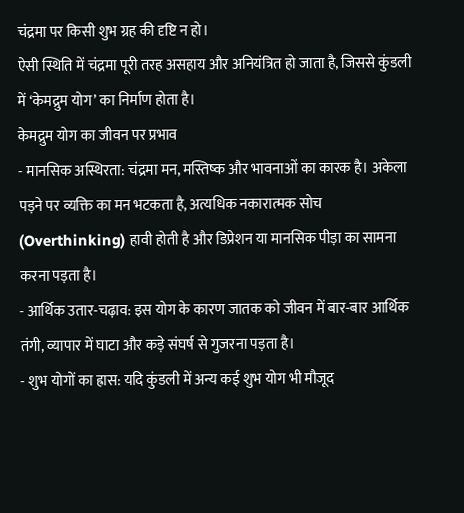चंद्रमा पर किसी शुभ ग्रह की दृष्टि न हो।
ऐसी स्थिति में चंद्रमा पूरी तरह असहाय और अनियंत्रित हो जाता है, जिससे कुंडली में ‘केमद्रुम योग’ का निर्माण होता है।
केमद्रुम योग का जीवन पर प्रभाव
- मानसिक अस्थिरता: चंद्रमा मन, मस्तिष्क और भावनाओं का कारक है। अकेला पड़ने पर व्यक्ति का मन भटकता है, अत्यधिक नकारात्मक सोच (Overthinking) हावी होती है और डिप्रेशन या मानसिक पीड़ा का सामना करना पड़ता है।
- आर्थिक उतार-चढ़ाव: इस योग के कारण जातक को जीवन में बार-बार आर्थिक तंगी, व्यापार में घाटा और कड़े संघर्ष से गुजरना पड़ता है।
- शुभ योगों का ह्रास: यदि कुंडली में अन्य कई शुभ योग भी मौजूद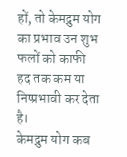हों, तो केमद्रुम योग का प्रभाव उन शुभ फलों को काफी हद तक कम या निष्प्रभावी कर देता है।
केमद्रुम योग कब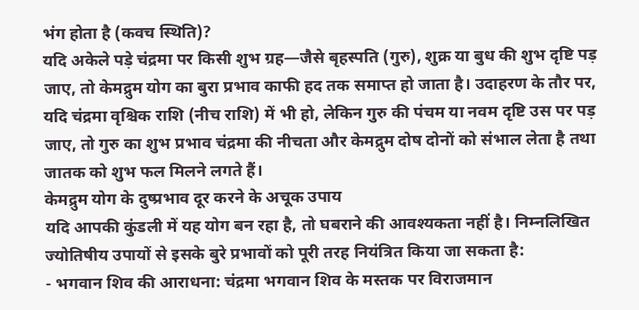भंग होता है (कवच स्थिति)?
यदि अकेले पड़े चंद्रमा पर किसी शुभ ग्रह—जैसे बृहस्पति (गुरु), शुक्र या बुध की शुभ दृष्टि पड़ जाए, तो केमद्रुम योग का बुरा प्रभाव काफी हद तक समाप्त हो जाता है। उदाहरण के तौर पर, यदि चंद्रमा वृश्चिक राशि (नीच राशि) में भी हो, लेकिन गुरु की पंचम या नवम दृष्टि उस पर पड़ जाए, तो गुरु का शुभ प्रभाव चंद्रमा की नीचता और केमद्रुम दोष दोनों को संभाल लेता है तथा जातक को शुभ फल मिलने लगते हैं।
केमद्रुम योग के दुष्प्रभाव दूर करने के अचूक उपाय
यदि आपकी कुंडली में यह योग बन रहा है, तो घबराने की आवश्यकता नहीं है। निम्नलिखित ज्योतिषीय उपायों से इसके बुरे प्रभावों को पूरी तरह नियंत्रित किया जा सकता है:
- भगवान शिव की आराधना: चंद्रमा भगवान शिव के मस्तक पर विराजमान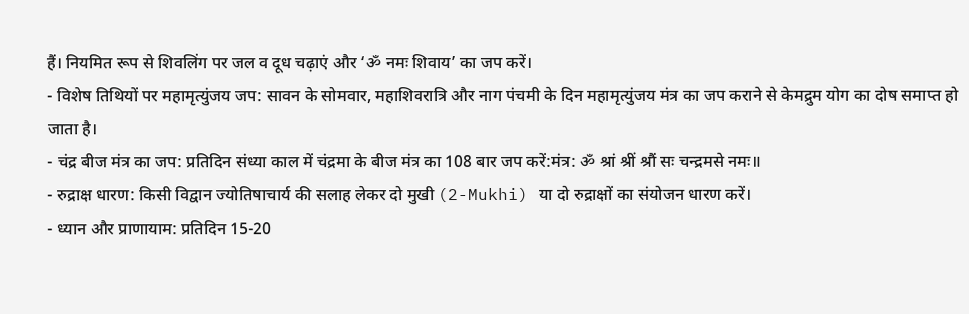हैं। नियमित रूप से शिवलिंग पर जल व दूध चढ़ाएं और ‘ॐ नमः शिवाय’ का जप करें।
- विशेष तिथियों पर महामृत्युंजय जप: सावन के सोमवार, महाशिवरात्रि और नाग पंचमी के दिन महामृत्युंजय मंत्र का जप कराने से केमद्रुम योग का दोष समाप्त हो जाता है।
- चंद्र बीज मंत्र का जप: प्रतिदिन संध्या काल में चंद्रमा के बीज मंत्र का 108 बार जप करें:मंत्र: ॐ श्रां श्रीं श्रौं सः चन्द्रमसे नमः॥
- रुद्राक्ष धारण: किसी विद्वान ज्योतिषाचार्य की सलाह लेकर दो मुखी (2-Mukhi) या दो रुद्राक्षों का संयोजन धारण करें।
- ध्यान और प्राणायाम: प्रतिदिन 15-20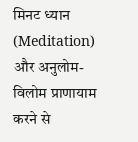मिनट ध्यान (Meditation) और अनुलोम-विलोम प्राणायाम करने से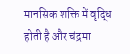मानसिक शक्ति में वृद्धि होती है और चंद्रमा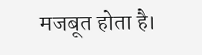मजबूत होता है।